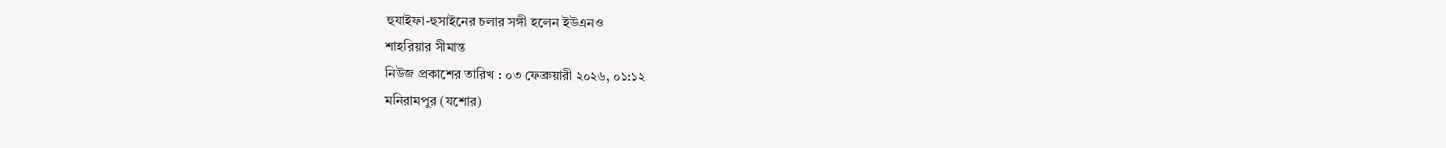হুযাইফা-হুসাইনের চলার সঙ্গী হলেন ইউএনও
শাহরিয়ার সীমান্ত
নিউজ প্রকাশের তারিখ : ০৩ ফেব্রুয়ারী ২০২৬, ০১:১২
মনিরামপুর (যশোর)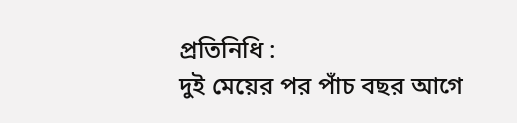প্রতিনিধি :
দুই মেয়ের পর পাঁচ বছর আগে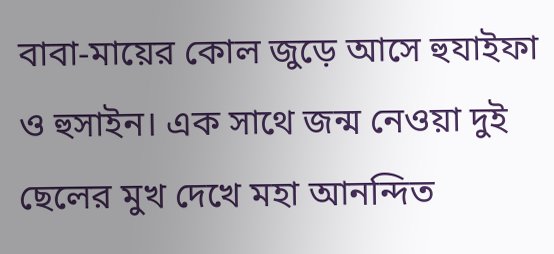বাবা-মায়ের কোল জুড়ে আসে হুযাইফা ও হুসাইন। এক সাথে জন্ম নেওয়া দুই ছেলের মুখ দেখে মহা আনন্দিত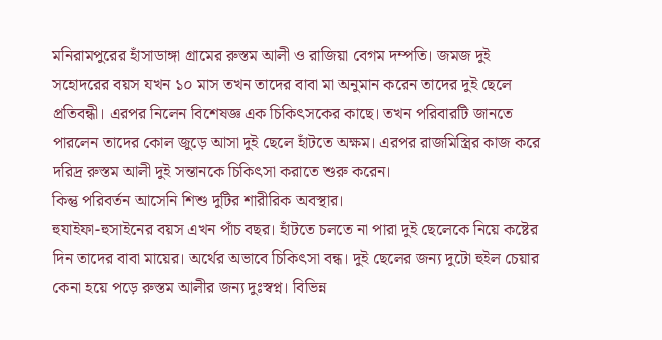মনিরামপুরের হাঁসাডাঙ্গা গ্রামের রুস্তম আলী ও রাজিয়া বেগম দম্পতি। জমজ দুই সহোদরের বয়স যখন ১০ মাস তখন তাদের বাবা মা অনুমান করেন তাদের দুই ছেলে প্রতিবন্ধী। এরপর নিলেন বিশেষজ্ঞ এক চিকিৎসকের কাছে। তখন পরিবারটি জানতে পারলেন তাদের কোল জুড়ে আসা দুই ছেলে হাঁটতে অক্ষম। এরপর রাজমিস্ত্রির কাজ করে দরিদ্র রুস্তম আলী দুই সন্তানকে চিকিৎসা করাতে শুরু করেন।
কিন্তু পরিবর্তন আসেনি শিশু দুটির শারীরিক অবস্থার।
হুযাইফা-হুসাইনের বয়স এখন পাঁচ বছর। হাঁটতে চলতে না পারা দুই ছেলেকে নিয়ে কষ্টের দিন তাদের বাবা মায়ের। অর্থের অভাবে চিকিৎসা বন্ধ। দুই ছেলের জন্য দুটো হুইল চেয়ার কেনা হয়ে পড়ে রুস্তম আলীর জন্য দুঃস্বপ্ন। বিভিন্ন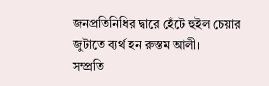জনপ্রতিনিধির দ্বারে হেঁটে হুইল চেয়ার জুটাতে ব্যর্থ হন রুস্তম আলী।
সম্প্রতি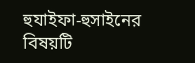হুযাইফা-হুসাইনের বিষয়টি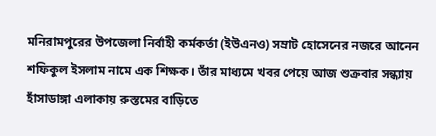মনিরামপুরের উপজেলা নির্বাহী কর্মকর্তা (ইউএনও) সম্রাট হোসেনের নজরে আনেন শফিকুল ইসলাম নামে এক শিক্ষক। তাঁর মাধ্যমে খবর পেয়ে আজ শুক্রবার সন্ধ্যায় হাঁসাডাঙ্গা এলাকায় রুস্তমের বাড়িতে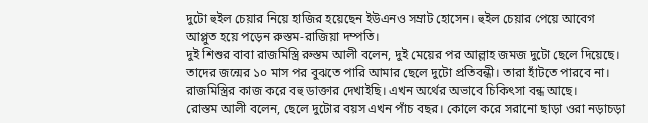দুটো হুইল চেয়ার নিয়ে হাজির হয়েছেন ইউএনও সম্রাট হোসেন। হুইল চেয়ার পেয়ে আবেগ আপ্লুত হয়ে পড়েন রুস্তম-রাজিয়া দম্পতি।
দুই শিশুর বাবা রাজমিস্ত্রি রুস্তম আলী বলেন, দুই মেয়ের পর আল্লাহ জমজ দুটো ছেলে দিয়েছে। তাদের জন্মের ১০ মাস পর বুঝতে পারি আমার ছেলে দুটো প্রতিবন্ধী। তারা হাঁটতে পারবে না। রাজমিস্ত্রির কাজ করে বহু ডাক্তার দেখাইছি। এখন অর্থের অভাবে চিকিৎসা বন্ধ আছে।
রোস্তম আলী বলেন, ছেলে দুটোর বয়স এখন পাঁচ বছর। কোলে করে সরানো ছাড়া ওরা নড়াচড়া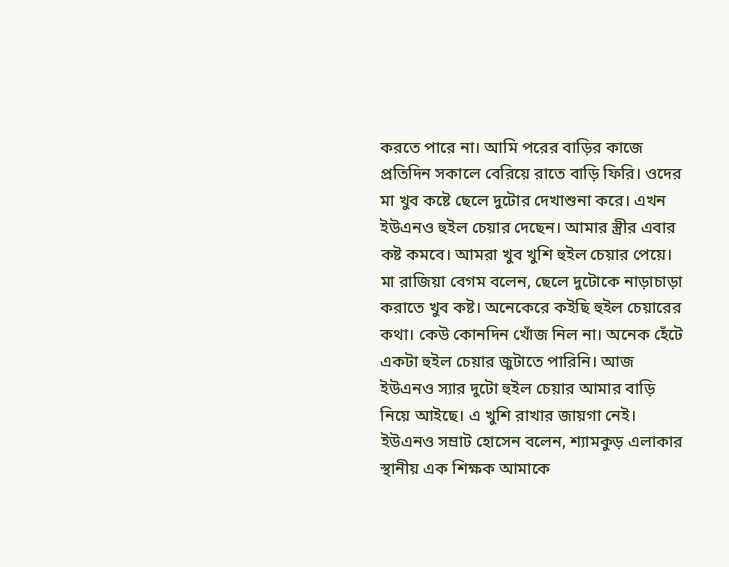করতে পারে না। আমি পরের বাড়ির কাজে প্রতিদিন সকালে বেরিয়ে রাতে বাড়ি ফিরি। ওদের মা খুব কষ্টে ছেলে দুটোর দেখাশুনা করে। এখন ইউএনও হুইল চেয়ার দেছেন। আমার স্ত্রীর এবার কষ্ট কমবে। আমরা খুব খুশি হুইল চেয়ার পেয়ে।
মা রাজিয়া বেগম বলেন, ছেলে দুটোকে নাড়াচাড়া করাতে খুব কষ্ট। অনেকেরে কইছি হুইল চেয়ারের কথা। কেউ কোনদিন খোঁজ নিল না। অনেক হেঁটে একটা হুইল চেয়ার জুটাতে পারিনি। আজ ইউএনও স্যার দুটো হুইল চেয়ার আমার বাড়ি নিয়ে আইছে। এ খুশি রাখার জায়গা নেই।
ইউএনও সম্রাট হোসেন বলেন, শ্যামকুড় এলাকার স্থানীয় এক শিক্ষক আমাকে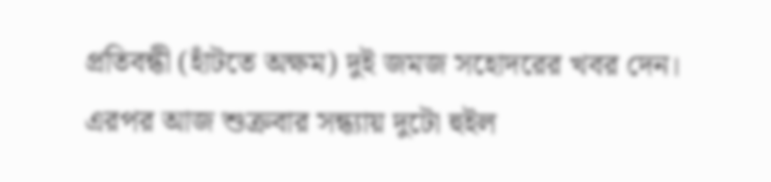প্রতিবন্ধী (হাঁটতে অক্ষম) দুই জমজ সহোদরের খবর দেন। এরপর আজ শুক্রবার সন্ধ্যায় দুটো হুইল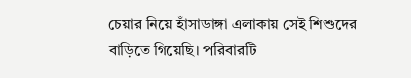চেয়ার নিয়ে হাঁসাডাঙ্গা এলাকায় সেই শিশুদের বাড়িতে গিয়েছি। পরিবারটি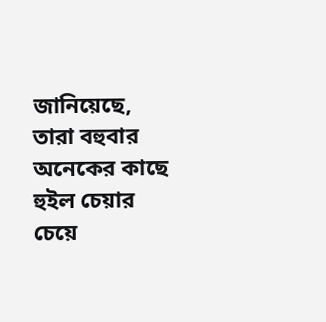জানিয়েছে, তারা বহুবার অনেকের কাছে হুইল চেয়ার চেয়ে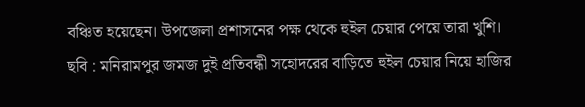বঞ্চিত হয়েছেন। উপজেলা প্রশাসনের পক্ষ থেকে হুইল চেয়ার পেয়ে তারা খুশি।
ছবি : মনিরামপুর জমজ দুই প্রতিবন্ধী সহোদরের বাড়িতে হুইল চেয়ার নিয়ে হাজির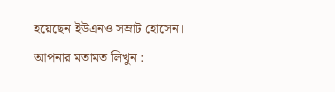হয়েছেন ইউএনও সম্রাট হোসেন।
আপনার মতামত লিখুন :